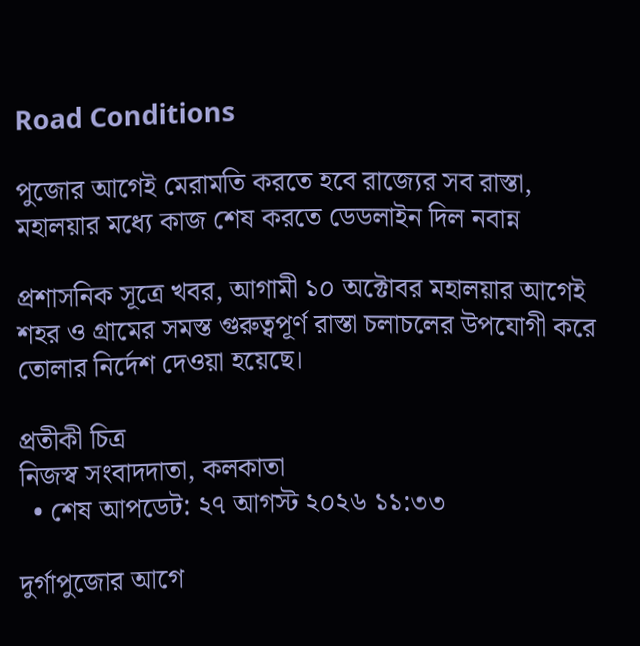Road Conditions

পুজোর আগেই মেরামতি করতে হবে রাজ্যের সব রাস্তা, মহালয়ার মধ্যে কাজ শেষ করতে ডেডলাইন দিল নবান্ন

প্রশাসনিক সূত্রে খবর, আগামী ১০ অক্টোবর মহালয়ার আগেই শহর ও গ্রামের সমস্ত গুরুত্বপূর্ণ রাস্তা চলাচলের উপযোগী করে তোলার নির্দেশ দেওয়া হয়েছে।

প্রতীকী চিত্র
নিজস্ব সংবাদদাতা, কলকাতা
  • শেষ আপডেট: ২৭ আগস্ট ২০২৬ ১১:৩৩

দুর্গাপুজোর আগে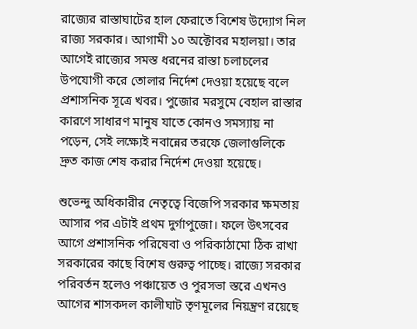রাজ্যের রাস্তাঘাটের হাল ফেরাতে বিশেষ উদ্যোগ নিল রাজ্য সরকার। আগামী ১০ অক্টোবর মহালয়া। তার আগেই রাজ্যের সমস্ত ধরনের রাস্তা চলাচলের উপযোগী করে তোলার নির্দেশ দেওয়া হয়েছে বলে প্রশাসনিক সূত্রে খবর। পুজোর মরসুমে বেহাল রাস্তার কারণে সাধারণ মানুষ যাতে কোনও সমস্যায় না পড়েন, সেই লক্ষ্যেই নবান্নের তরফে জেলাগুলিকে দ্রুত কাজ শেষ করার নির্দেশ দেওয়া হয়েছে।

শুভেন্দু অধিকারীর নেতৃত্বে বিজেপি সরকার ক্ষমতায় আসার পর এটাই প্রথম দুর্গাপুজো। ফলে উৎসবের আগে প্রশাসনিক পরিষেবা ও পরিকাঠামো ঠিক রাখা সরকারের কাছে বিশেষ গুরুত্ব পাচ্ছে। রাজ্যে সরকার পরিবর্তন হলেও পঞ্চায়েত ও পুরসভা স্তরে এখনও আগের শাসকদল কালীঘাট তৃণমূলের নিয়ন্ত্রণ রয়েছে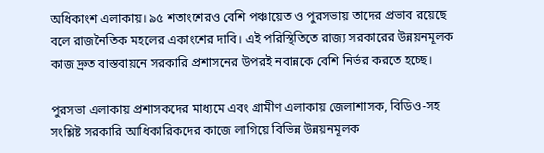অধিকাংশ এলাকায়। ৯৫ শতাংশেরও বেশি পঞ্চায়েত ও পুরসভায় তাদের প্রভাব রয়েছে বলে রাজনৈতিক মহলের একাংশের দাবি। এই পরিস্থিতিতে রাজ্য সরকারের উন্নয়নমূলক কাজ দ্রুত বাস্তবায়নে সরকারি প্রশাসনের উপরই নবান্নকে বেশি নির্ভর করতে হচ্ছে।

পুরসভা এলাকায় প্রশাসকদের মাধ্যমে এবং গ্রামীণ এলাকায় জেলাশাসক, বিডিও-সহ সংশ্লিষ্ট সরকারি আধিকারিকদের কাজে লাগিয়ে বিভিন্ন উন্নয়নমূলক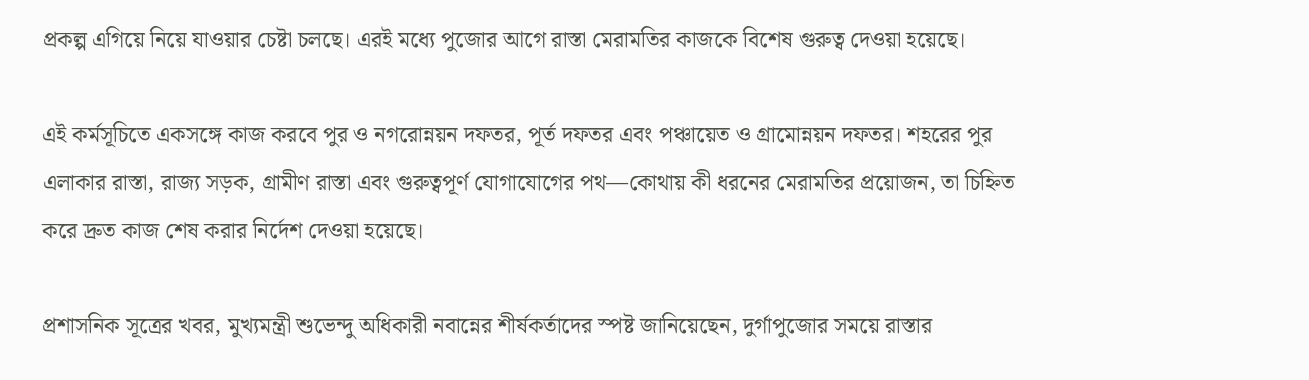প্রকল্প এগিয়ে নিয়ে যাওয়ার চেষ্টা চলছে। এরই মধ্যে পুজোর আগে রাস্তা মেরামতির কাজকে বিশেষ গুরুত্ব দেওয়া হয়েছে।

এই কর্মসূচিতে একসঙ্গে কাজ করবে পুর ও নগরোন্নয়ন দফতর, পূর্ত দফতর এবং পঞ্চায়েত ও গ্রামোন্নয়ন দফতর। শহরের পুর এলাকার রাস্তা, রাজ্য সড়ক, গ্রামীণ রাস্তা এবং গুরুত্বপূর্ণ যোগাযোগের পথ—কোথায় কী ধরনের মেরামতির প্রয়োজন, তা চিহ্নিত করে দ্রুত কাজ শেষ করার নির্দেশ দেওয়া হয়েছে।

প্রশাসনিক সূত্রের খবর, মুখ্যমন্ত্রী শুভেন্দু অধিকারী নবান্নের শীর্ষকর্তাদের স্পষ্ট জানিয়েছেন, দুর্গাপুজোর সময়ে রাস্তার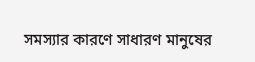সমস্যার কারণে সাধারণ মানুষের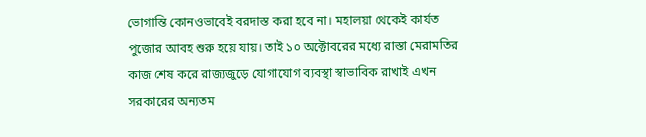ভোগান্তি কোনওভাবেই বরদাস্ত করা হবে না। মহালয়া থেকেই কার্যত পুজোর আবহ শুরু হয়ে যায়। তাই ১০ অক্টোবরের মধ্যে রাস্তা মেরামতির কাজ শেষ করে রাজ্যজুড়ে যোগাযোগ ব্যবস্থা স্বাভাবিক রাখাই এখন সরকারের অন্যতম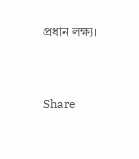প্রধান লক্ষ্য।


Share